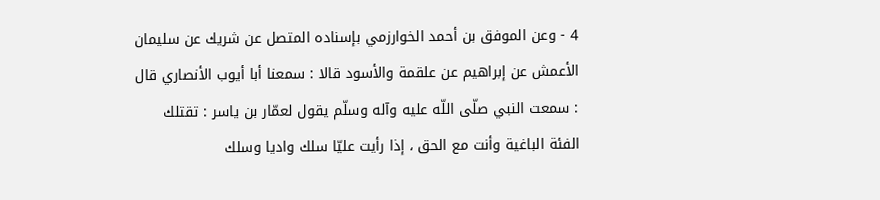4 - وعن الموفق بن أحمد الخوارزمي بإسناده المتصل عن شريك عن سليمان الأعمش عن إبراهيم عن علقمة والأسود قالا : سمعنا أبا أيوب الأنصاري قال : سمعت النبي صلّى اللّه عليه وآله وسلّم يقول لعمّار بن ياسر : تقتلك الفئة الباغية وأنت مع الحق ، إذا رأيت عليّا سلك واديا وسلك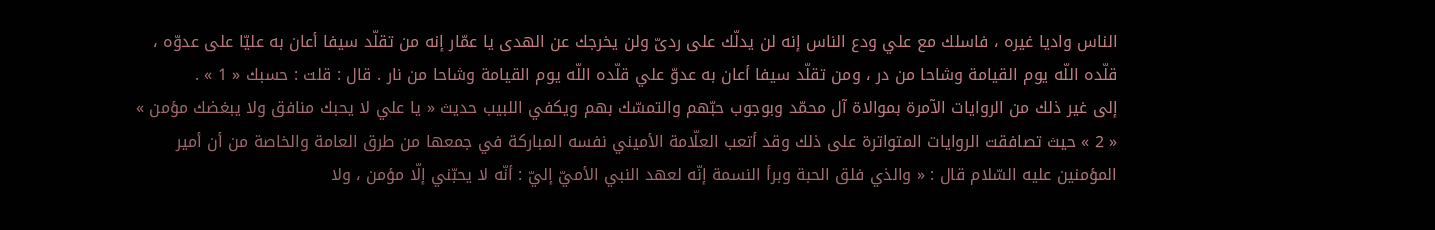الناس واديا غيره ، فاسلك مع علي ودع الناس إنه لن يدلّك على ردىّ ولن يخرجك عن الهدى يا عمّار إنه من تقلّد سيفا أعان به عليّا على عدوّه ، قلّده اللّه يوم القيامة وشاحا من در ، ومن تقلّد سيفا أعان به عدوّ علي قلّده اللّه يوم القيامة وشاحا من نار . قال : قلت : حسبك « 1 » .
إلى غير ذلك من الروايات الآمرة بموالاة آل محمّد وبوجوب حبّهم والتمسّك بهم ويكفي اللبيب حديث « يا علي لا يحبك منافق ولا يبغضك مؤمن » « 2 » حيث تصافقت الروايات المتواترة على ذلك وقد أتعب العلّامة الأميني نفسه المباركة في جمعها من طرق العامة والخاصة من أن أمير المؤمنين عليه السّلام قال : « والذي فلق الحبة وبرأ النسمة إنّه لعهد النبي الأميّ إليّ : أنّه لا يحبّني إلّا مؤمن ، ولا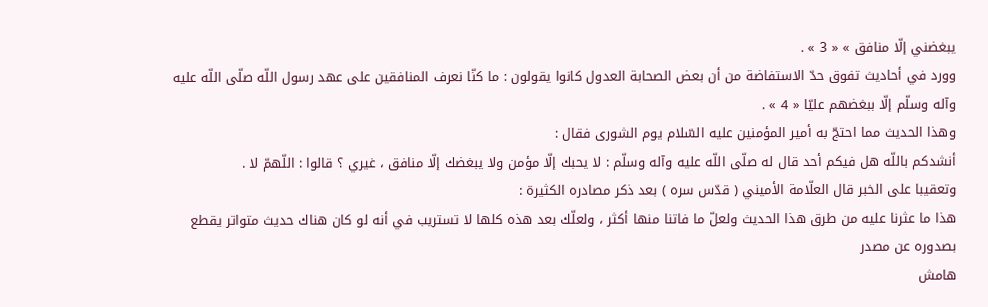يبغضني إلّا منافق » « 3 » .
وورد في أحاديث تفوق حدّ الاستفاضة من أن بعض الصحابة العدول كانوا يقولون : ما كنّا نعرف المنافقين على عهد رسول اللّه صلّى اللّه عليه وآله وسلّم إلّا ببغضهم عليّا « 4 » .
وهذا الحديث مما احتجّ به أمير المؤمنين عليه السّلام يوم الشورى فقال :
أنشدكم باللّه هل فيكم أحد قال له صلّى اللّه عليه وآله وسلّم : لا يحبك إلّا مؤمن ولا يبغضك إلّا منافق ، غيري ؟ قالوا : اللّهمّ لا .
وتعقيبا على الخبر قال العلّامة الأميني ( قدّس سره ) بعد ذكر مصادره الكثيرة :
هذا ما عثرنا عليه من طرق هذا الحديث ولعلّ ما فاتنا منها أكثر ، ولعلّك بعد هذه كلها لا تستريب في أنه لو كان هناك حديث متواتر يقطع بصدوره عن مصدر
هامش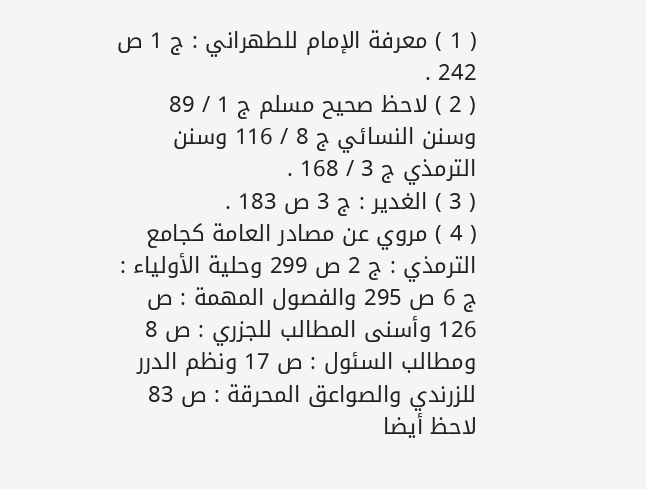( 1 ) معرفة الإمام للطهراني : ج 1 ص 242 .
( 2 ) لاحظ صحيح مسلم ج 1 / 89 وسنن النسائي ج 8 / 116 وسنن الترمذي ج 3 / 168 .
( 3 ) الغدير : ج 3 ص 183 .
( 4 ) مروي عن مصادر العامة كجامع الترمذي : ج 2 ص 299 وحلية الأولياء : ج 6 ص 295 والفصول المهمة : ص 126 وأسنى المطالب للجزري : ص 8 ومطالب السئول : ص 17 ونظم الدرر للزرندي والصواعق المحرقة : ص 83 لاحظ أيضا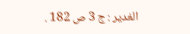الغدير : ج 3 ص 182 .